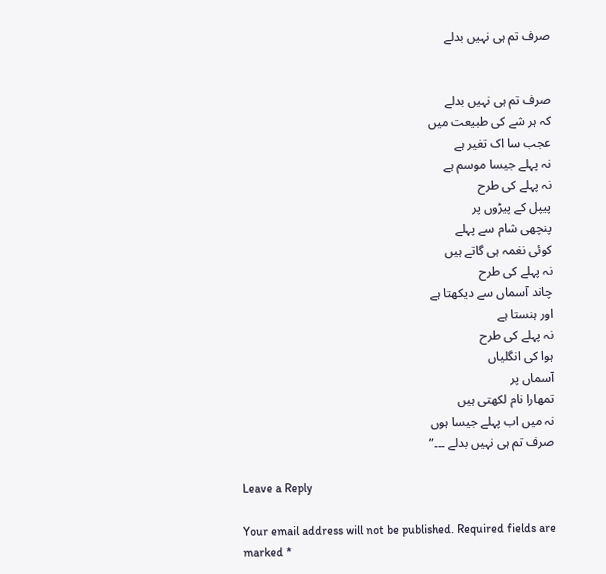صرف تم ہی نہیں بدلے


صرف تم ہی نہیں بدلے
کہ ہر شے کی طبیعت میں
عجب سا اک تغیر ہے
نہ پہلے جیسا موسم ہے
نہ پہلے کی طرح
پیپل کے پیڑوں پر
پنچھی شام سے پہلے
کوئی نغمہ ہی گاتے ہیں
نہ پہلے کی طرح
چاند آسماں سے دیکھتا ہے
اور ہنستا ہے
نہ پہلے کی طرح
ہوا کی انگلیاں
آسماں پر
تمھارا نام لکھتی ہیں
نہ میں اب پہلے جیسا ہوں
صرف تم ہی نہیں بدلے ۔۔۔”

Leave a Reply

Your email address will not be published. Required fields are marked *